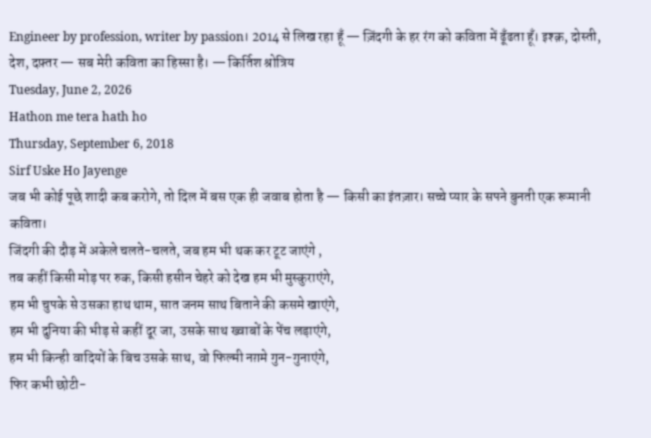Engineer by profession, writer by passion। 2014 से लिख रहा हूँ — ज़िंदगी के हर रंग को कविता में ढूँढता हूँ। इश्क़, दोस्ती, देश, दफ़्तर — सब मेरी कविता का हिस्सा है। — किर्तिश श्रोत्रिय
Tuesday, June 2, 2026
Hathon me tera hath ho
Thursday, September 6, 2018
Sirf Uske Ho Jayenge
जब भी कोई पूछे शादी कब करोगे, तो दिल में बस एक ही जवाब होता है — किसी का इंतज़ार। सच्चे प्यार के सपने बुनती एक रूमानी कविता।
जिंदगी की दौड़ में अकेले चलते-चलते, जब हम भी थक कर टूट जाएंगे ,
तब कहीं किसी मोड़ पर रुक, किसी हसीन चेहरे को देख हम भी मुस्कुराएंगे,
हम भी चुपके से उसका हाथ थाम, सात जनम साथ बिताने की कसमे खाएंगे,
हम भी दुनिया की भीड़ से कहीं दूर जा, उसके साथ ख्वाबों के पेंच लड़ाएंगे,
हम भी किन्ही वादियों के बिच उसके साथ, वो फिल्मी नग़मे गुन-गुनाएंगे,
फिर कभी छोटी-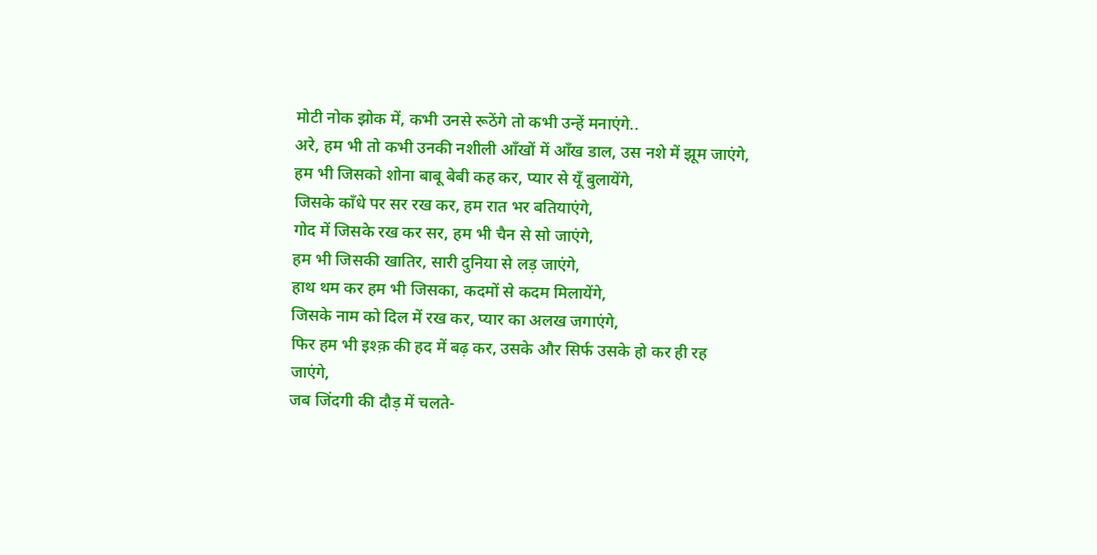मोटी नोक झोक में, कभी उनसे रूठेंगे तो कभी उन्हें मनाएंगे..
अरे, हम भी तो कभी उनकी नशीली आँखों में आँख डाल, उस नशे में झूम जाएंगे,
हम भी जिसको शोना बाबू बेबी कह कर, प्यार से यूँ बुलायेंगे,
जिसके काँधे पर सर रख कर, हम रात भर बतियाएंगे,
गोद में जिसके रख कर सर, हम भी चैन से सो जाएंगे,
हम भी जिसकी खातिर, सारी दुनिया से लड़ जाएंगे,
हाथ थम कर हम भी जिसका, कदमों से कदम मिलायेंगे,
जिसके नाम को दिल में रख कर, प्यार का अलख जगाएंगे,
फिर हम भी इश्क़ की हद में बढ़ कर, उसके और सिर्फ उसके हो कर ही रह जाएंगे,
जब जिंदगी की दौड़ में चलते-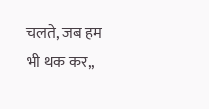चलते, जब हम भी थक कर,,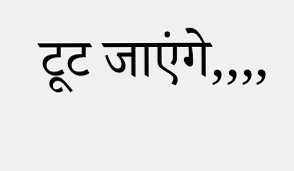टूट जाएंगे,,,,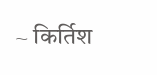~ किर्तिश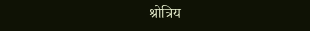श्रोत्रिय